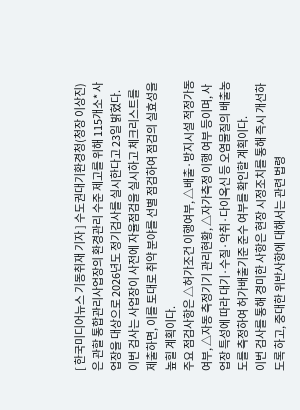[ 한국미디어뉴스 기동취재 기자 ] 수도권대기환경청(청장 이상진)은 관할 통합관리사업장의 환경관리 수준 제고를 위해 115개소* 사업장을 대상으로 2026년도 정기검사를 실시한다고 23일 밝혔다.
이번 검사는 사업장이 사전에 자율점검을 실시하고 체크리스트를 제출하면, 이를 토대로 취약 분야를 선별 점검하여 점검의 실효성을 높힐 계획이다.
주요 점검사항은 △허가조건 이행여부, △배출·방지시설 적정가동 여부, △자동 측정기기 관리현황, △자가측정 이행 여부 등이며, 사업장 특성에 따라 대기·수질·악취·다이옥신 등 오염물질의 배출농도를 측정하여 허가배출기준 준수 여부를 확인할 계획이다.
이번 검사를 통해 경미한 사항은 현장 시정조치를 통해 즉시 개선하도록 하고, 중대한 위반사항에 대해서는 관련 법령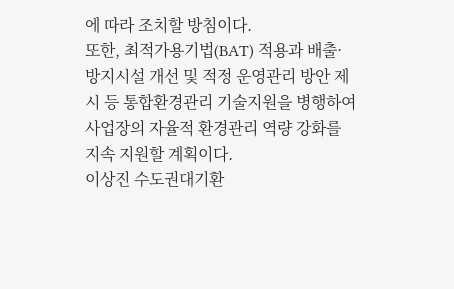에 따라 조치할 방침이다.
또한, 최적가용기법(BAT) 적용과 배출·방지시설 개선 및 적정 운영관리 방안 제시 등 통합환경관리 기술지원을 병행하여 사업장의 자율적 환경관리 역량 강화를 지속 지원할 계획이다.
이상진 수도권대기환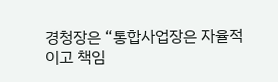경청장은 “통합사업장은 자율적이고 책임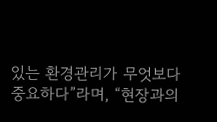있는 환경관리가 무엇보다 중요하다”라며, “현장과의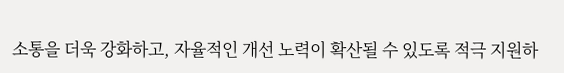소통을 더욱 강화하고, 자율적인 개선 노력이 확산될 수 있도록 적극 지원하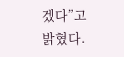겠다”고 밝혔다.